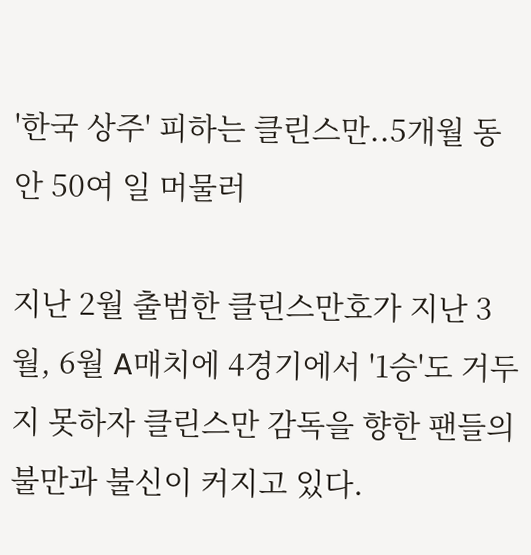'한국 상주' 피하는 클린스만..5개월 동안 50여 일 머물러

지난 2월 출범한 클린스만호가 지난 3월, 6월 A매치에 4경기에서 '1승'도 거두지 못하자 클린스만 감독을 향한 팬들의 불만과 불신이 커지고 있다.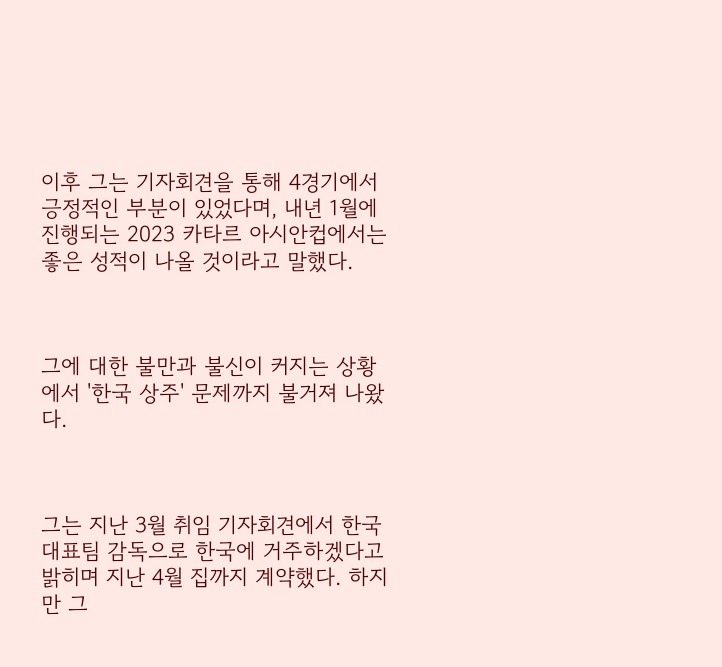이후 그는 기자회견을 통해 4경기에서 긍정적인 부분이 있었다며, 내년 1월에 진행되는 2023 카타르 아시안컵에서는 좋은 성적이 나올 것이라고 말했다.



그에 대한 불만과 불신이 커지는 상황에서 '한국 상주' 문제까지 불거져 나왔다.



그는 지난 3월 취임 기자회견에서 한국 대표팀 감독으로 한국에 거주하겠다고 밝히며 지난 4월 집까지 계약했다. 하지만 그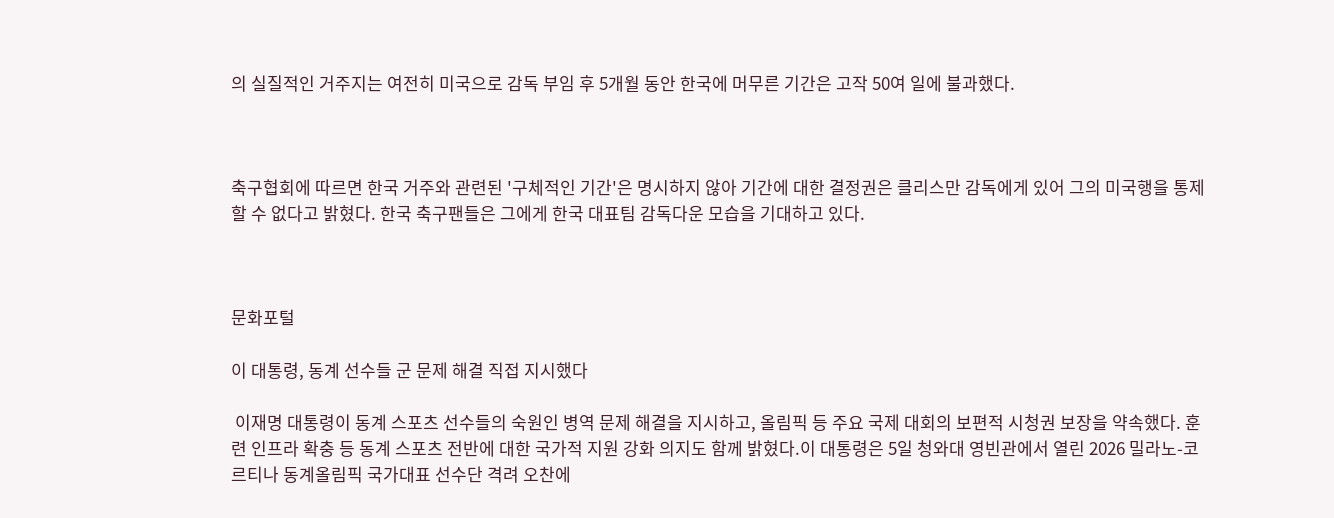의 실질적인 거주지는 여전히 미국으로 감독 부임 후 5개월 동안 한국에 머무른 기간은 고작 50여 일에 불과했다.



축구협회에 따르면 한국 거주와 관련된 '구체적인 기간'은 명시하지 않아 기간에 대한 결정권은 클리스만 감독에게 있어 그의 미국행을 통제할 수 없다고 밝혔다. 한국 축구팬들은 그에게 한국 대표팀 감독다운 모습을 기대하고 있다.



문화포털

이 대통령, 동계 선수들 군 문제 해결 직접 지시했다

 이재명 대통령이 동계 스포츠 선수들의 숙원인 병역 문제 해결을 지시하고, 올림픽 등 주요 국제 대회의 보편적 시청권 보장을 약속했다. 훈련 인프라 확충 등 동계 스포츠 전반에 대한 국가적 지원 강화 의지도 함께 밝혔다.이 대통령은 5일 청와대 영빈관에서 열린 2026 밀라노-코르티나 동계올림픽 국가대표 선수단 격려 오찬에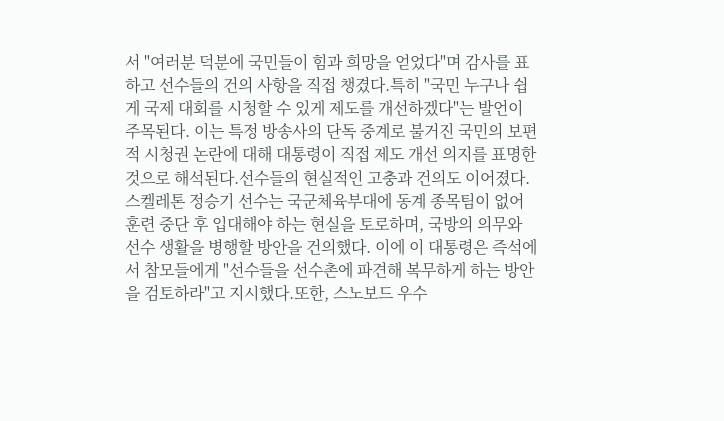서 "여러분 덕분에 국민들이 힘과 희망을 얻었다"며 감사를 표하고 선수들의 건의 사항을 직접 챙겼다.특히 "국민 누구나 쉽게 국제 대회를 시청할 수 있게 제도를 개선하겠다"는 발언이 주목된다. 이는 특정 방송사의 단독 중계로 불거진 국민의 보편적 시청권 논란에 대해 대통령이 직접 제도 개선 의지를 표명한 것으로 해석된다.선수들의 현실적인 고충과 건의도 이어졌다. 스켈레톤 정승기 선수는 국군체육부대에 동계 종목팀이 없어 훈련 중단 후 입대해야 하는 현실을 토로하며, 국방의 의무와 선수 생활을 병행할 방안을 건의했다. 이에 이 대통령은 즉석에서 참모들에게 "선수들을 선수촌에 파견해 복무하게 하는 방안을 검토하라"고 지시했다.또한, 스노보드 우수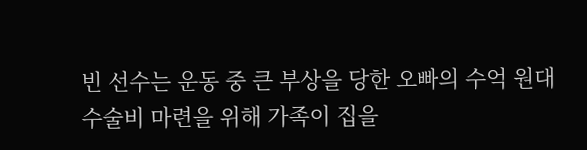빈 선수는 운동 중 큰 부상을 당한 오빠의 수억 원대 수술비 마련을 위해 가족이 집을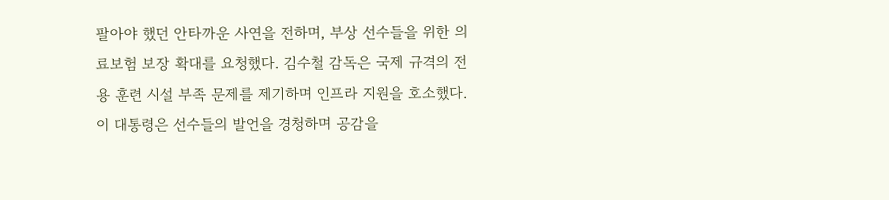팔아야 했던 안타까운 사연을 전하며, 부상 선수들을 위한 의료보험 보장 확대를 요청했다. 김수철 감독은 국제 규격의 전용 훈련 시설 부족 문제를 제기하며 인프라 지원을 호소했다.이 대통령은 선수들의 발언을 경청하며 공감을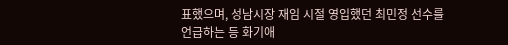표했으며, 성남시장 재임 시절 영입했던 최민정 선수를 언급하는 등 화기애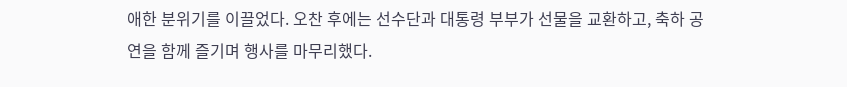애한 분위기를 이끌었다. 오찬 후에는 선수단과 대통령 부부가 선물을 교환하고, 축하 공연을 함께 즐기며 행사를 마무리했다.